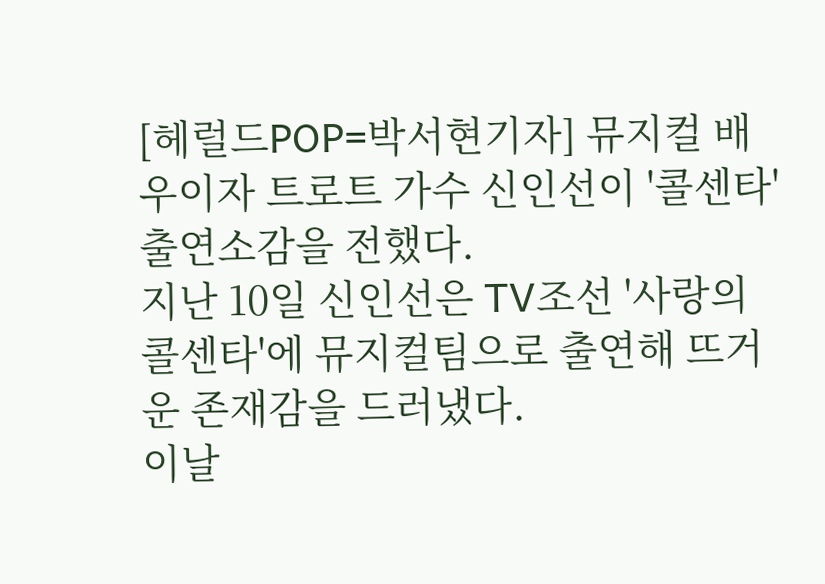[헤럴드POP=박서현기자] 뮤지컬 배우이자 트로트 가수 신인선이 '콜센타' 출연소감을 전했다.
지난 10일 신인선은 TV조선 '사랑의 콜센타'에 뮤지컬팀으로 출연해 뜨거운 존재감을 드러냈다.
이날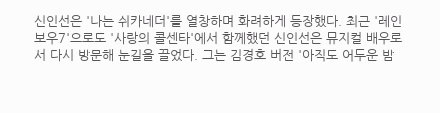신인선은 '나는 쉬카네더'를 열창하며 화려하게 등장했다. 최근 '레인보우7'으로도 '사랑의 콜센타'에서 함께했던 신인선은 뮤지컬 배우로서 다시 방문해 눈길을 끌었다. 그는 김경호 버전 '아직도 어두운 밤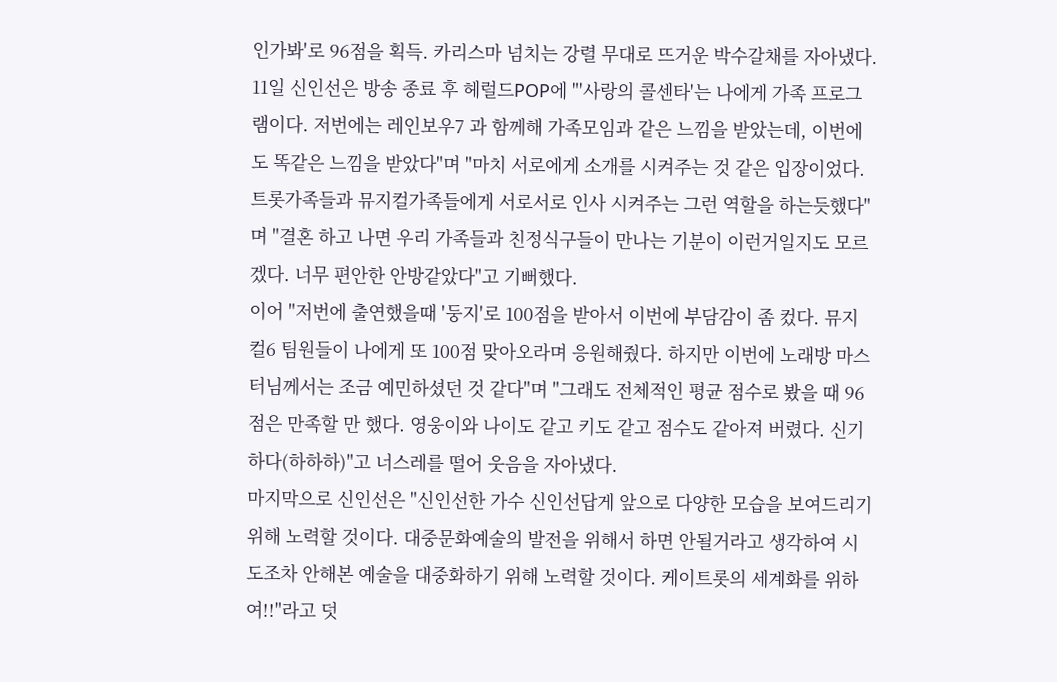인가봐'로 96점을 획득. 카리스마 넘치는 강렬 무대로 뜨거운 박수갈채를 자아냈다.
11일 신인선은 방송 종료 후 헤럴드POP에 "'사랑의 콜센타'는 나에게 가족 프로그램이다. 저번에는 레인보우7 과 함께해 가족모임과 같은 느낌을 받았는데, 이번에도 똑같은 느낌을 받았다"며 "마치 서로에게 소개를 시켜주는 것 같은 입장이었다. 트롯가족들과 뮤지컬가족들에게 서로서로 인사 시켜주는 그런 역할을 하는듯했다"며 "결혼 하고 나면 우리 가족들과 친정식구들이 만나는 기분이 이런거일지도 모르겠다. 너무 편안한 안방같았다"고 기뻐했다.
이어 "저번에 출연했을때 '둥지'로 100점을 받아서 이번에 부담감이 좀 컸다. 뮤지컬6 팀원들이 나에게 또 100점 맞아오라며 응원해줬다. 하지만 이번에 노래방 마스터님께서는 조금 예민하셨던 것 같다"며 "그래도 전체적인 평균 점수로 봤을 때 96점은 만족할 만 했다. 영웅이와 나이도 같고 키도 같고 점수도 같아져 버렸다. 신기하다(하하하)"고 너스레를 떨어 웃음을 자아냈다.
마지막으로 신인선은 "신인선한 가수 신인선답게 앞으로 다양한 모습을 보여드리기 위해 노력할 것이다. 대중문화예술의 발전을 위해서 하면 안될거라고 생각하여 시도조차 안해본 예술을 대중화하기 위해 노력할 것이다. 케이트롯의 세계화를 위하여!!"라고 덧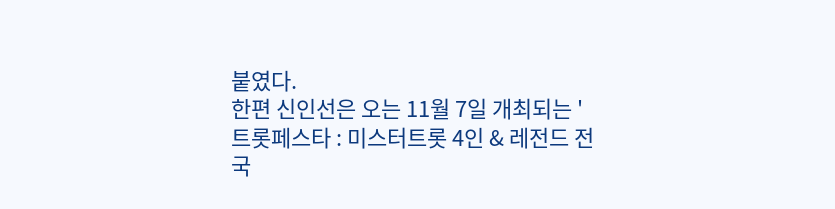붙였다.
한편 신인선은 오는 11월 7일 개최되는 '트롯페스타 : 미스터트롯 4인 & 레전드 전국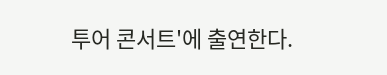투어 콘서트'에 출연한다.